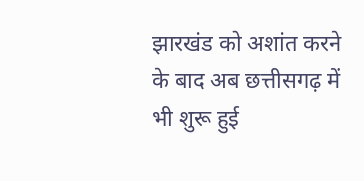झारखंड को अशांत करने के बाद अब छत्तीसगढ़ में भी शुरू हुई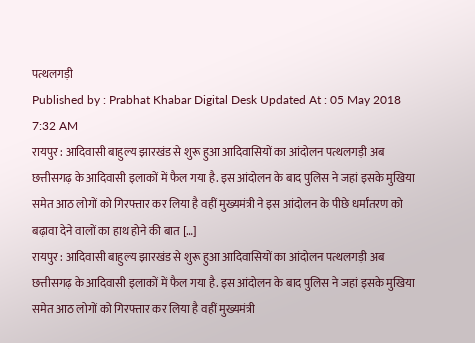पत्थलगड़ी
Published by : Prabhat Khabar Digital Desk Updated At : 05 May 2018 7:32 AM
रायपुर : आदिवासी बाहुल्य झारखंड से शुरू हुआ आदिवासियों का आंदोलन पत्थलगड़ी अब छत्तीसगढ़ के आदिवासी इलाकों में फैल गया है. इस आंदोलन के बाद पुलिस ने जहां इसके मुखिया समेत आठ लोगों को गिरफ्तार कर लिया है वहीं मुख्यमंत्री ने इस आंदोलन के पीछे धर्मांतरण को बढ़ावा देने वालों का हाथ होने की बात […]
रायपुर : आदिवासी बाहुल्य झारखंड से शुरू हुआ आदिवासियों का आंदोलन पत्थलगड़ी अब छत्तीसगढ़ के आदिवासी इलाकों में फैल गया है. इस आंदोलन के बाद पुलिस ने जहां इसके मुखिया समेत आठ लोगों को गिरफ्तार कर लिया है वहीं मुख्यमंत्री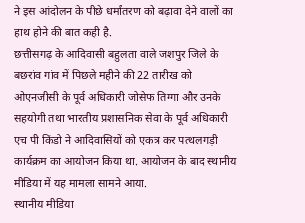ने इस आंदोलन के पीछे धर्मांतरण को बढ़ावा देने वालों का हाथ होने की बात कही है.
छत्तीसगढ़ के आदिवासी बहुलता वाले जशपुर जिले के बछरांव गांव में पिछले महीने की 22 तारीख को ओएनजीसी के पूर्व अधिकारी जोसेफ तिग्गा और उनके सहयोगी तथा भारतीय प्रशासनिक सेवा के पूर्व अधिकारी एच पी किंडो ने आदिवासियों को एकत्र कर पत्थलगड़ी कार्यक्रम का आयोजन किया था. आयोजन के बाद स्थानीय मीडिया में यह मामला सामने आया.
स्थानीय मीडिया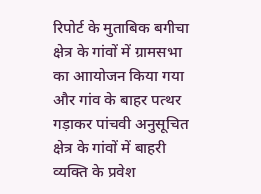रिपोर्ट के मुताबिक बगीचा क्षेत्र के गांवों में ग्रामसभा का आायोजन किया गया और गांव के बाहर पत्थर गड़ाकर पांचवी अनुसूचित क्षेत्र के गांवों में बाहरी व्यक्ति के प्रवेश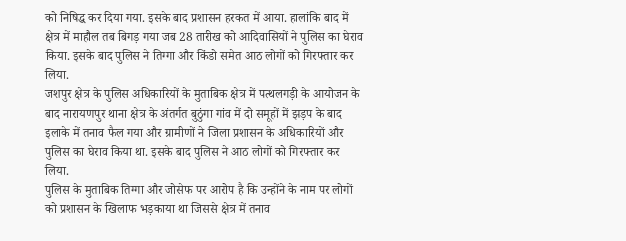को निषिद्ध कर दिया गया. इसके बाद प्रशासन हरकत में आया. हालांकि बाद में क्षेत्र में माहौल तब बिगड़ गया जब 28 तारीख को आदिवासियों ने पुलिस का घेराव किया. इसके बाद पुलिस ने तिग्गा और किंडो समेत आठ लोगों को गिरफ्तार कर लिया.
जशपुर क्षेत्र के पुलिस अधिकारियों के मुताबिक क्षेत्र में पत्थलगड़ी के आयोजन के बाद नारायणपुर थाना क्षेत्र के अंतर्गत बुठुंगा गांव में दो समूहों में झड़प के बाद इलाके में तनाव फैल गया और ग्रामीणों ने जिला प्रशासन के अधिकारियों और पुलिस का घेराव किया था. इसके बाद पुलिस ने आठ लोगों को गिरफ्तार कर लिया.
पुलिस के मुताबिक तिग्गा और जोसेफ पर आरोप है कि उन्होंने के नाम पर लोगों को प्रशासन के खिलाफ भड़काया था जिससे क्षेत्र में तनाव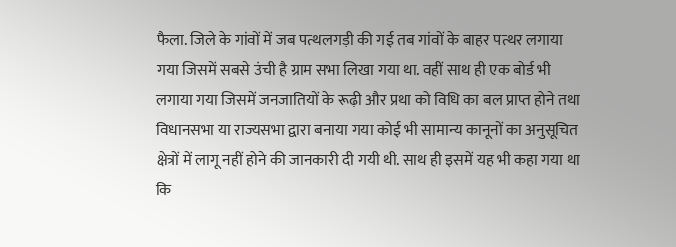फैला. जिले के गांवों में जब पत्थलगड़ी की गई तब गांवों के बाहर पत्थर लगाया गया जिसमें सबसे उंची है ग्राम सभा लिखा गया था. वहीं साथ ही एक बोर्ड भी लगाया गया जिसमें जनजातियों के रूढ़ी और प्रथा को विधि का बल प्राप्त होने तथा विधानसभा या राज्यसभा द्वारा बनाया गया कोई भी सामान्य कानूनों का अनुसूचित क्षेत्रों में लागू नहीं होने की जानकारी दी गयी थी. साथ ही इसमें यह भी कहा गया था कि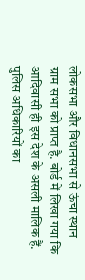लोकसभा और विधानसभा से ऊंचा स्थान ग्राम सभा को प्राप्त है. बोर्ड में लिखा गया कि आदिवासी ही इस देश के असली मालिक हैं.
पुलिस अधिकारियों का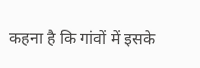कहना है कि गांवों में इसके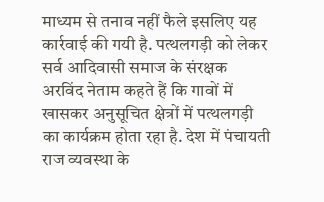माध्यम से तनाव नहीं फैले इसलिए यह कार्रवाई की गयी है. पत्थलगड़ी को लेकर सर्व आदिवासी समाज के संरक्षक अरविंद नेताम कहते हैं कि गावों में खासकर अनुसूचित क्षेत्रों में पत्थलगड़ी का कार्यक्रम होता रहा है. देश में पंचायती राज व्यवस्था के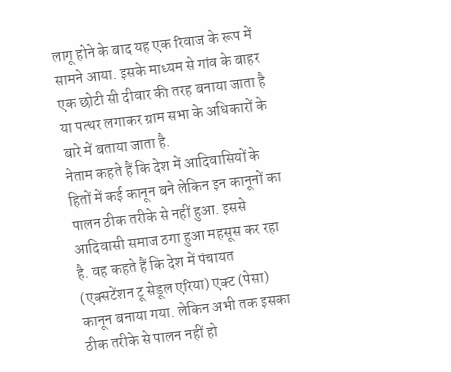लागू होने के बाद यह एक रिवाज के रूप में सामने आया. इसके माध्यम से गांव के बाहर एक छोटी सी दीवार की तरह बनाया जाता है या पत्थर लगाकर ग्राम सभा के अधिकारों के बारे में बताया जाता है.
नेताम कहते हैं कि देश में आदिवासियों के हितों में कई कानून बने लेकिन इन कानूनों का पालन ठीक तरीके से नहीं हुआ. इससे आदिवासी समाज ठगा हुआ महसूस कर रहा है. वह कहते हैं कि देश में पंचायत (एक्सटेंशन टू सेडूल एरिया) एक्ट (पेसा) कानून बनाया गया. लेकिन अभी तक इसका ठीक तरीके से पालन नहीं हो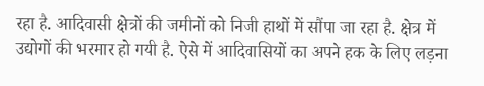रहा है. आदिवासी क्षेत्रों की जमीनों को निजी हाथों में सौंपा जा रहा है. क्षेत्र में उद्योगों की भरमार हो गयी है. ऐसे में आदिवासियों का अपने हक के लिए लड़ना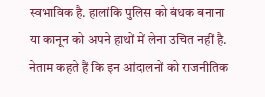स्वभाविक है. हालांकि पुलिस को बंधक बनाना या कानून को अपने हाथों में लेना उचित नहीं है.
नेताम कहते हैं कि इन आंदालनों को राजनीतिक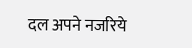दल अपने नजरिये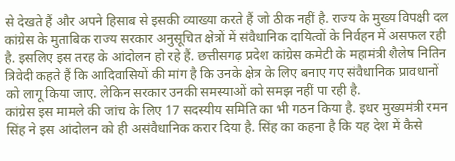से देखते हैं और अपने हिसाब से इसकी व्याख्या करते हैं जो ठीक नहीं है. राज्य के मुख्य विपक्षी दल कांग्रेस के मुताबिक राज्य सरकार अनुसूचित क्षेत्रों में संवैधानिक दायित्वों के निर्वहन में असफल रही है. इसलिए इस तरह के आंदोलन हो रहे हैं. छत्तीसगढ़ प्रदेश कांग्रेस कमेटी के महामंत्री शैलेष नितिन त्रिवेदी कहते हैं कि आदिवासियों की मांग है कि उनके क्षेत्र के लिए बनाए गए संवैधानिक प्रावधानों को लागू किया जाए. लेकिन सरकार उनकी समस्याओं को समझ नहीं पा रही है.
कांग्रेस इस मामले की जांच के लिए 17 सदस्यीय समिति का भी गठन किया है. इधर मुख्यमंत्री रमन सिंह ने इस आंदोलन को ही असंवैधानिक करार दिया है. सिंह का कहना है कि यह देश में कैसे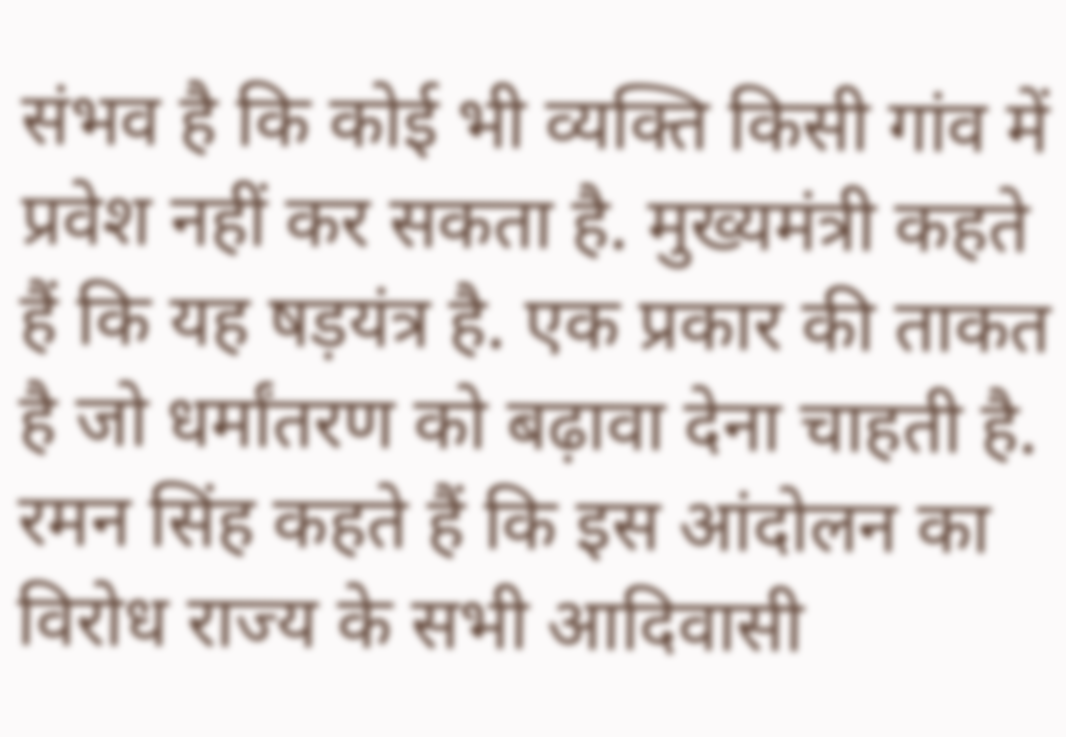संभव है कि कोई भी व्यक्ति किसी गांव में प्रवेश नहीं कर सकता है. मुख्यमंत्री कहते हैं कि यह षड़यंत्र है. एक प्रकार की ताकत है जो धर्मांतरण को बढ़ावा देना चाहती है. रमन सिंह कहते हैं कि इस आंदोलन का विरोध राज्य के सभी आदिवासी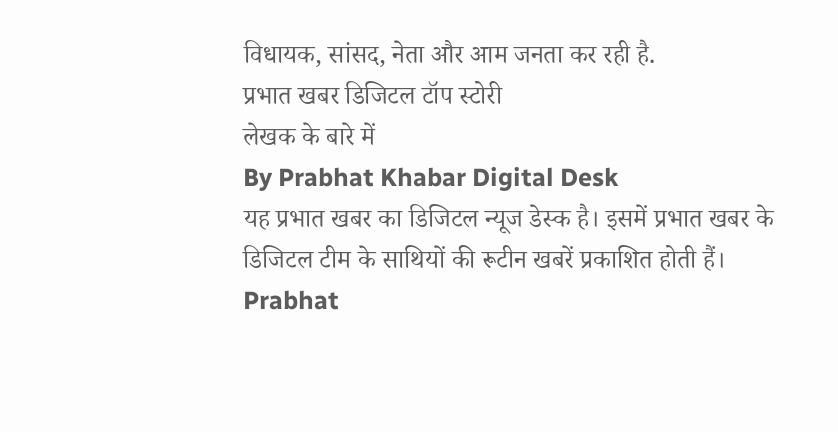विधायक, सांसद, नेता और आम जनता कर रही है.
प्रभात खबर डिजिटल टॉप स्टोरी
लेखक के बारे में
By Prabhat Khabar Digital Desk
यह प्रभात खबर का डिजिटल न्यूज डेस्क है। इसमें प्रभात खबर के डिजिटल टीम के साथियों की रूटीन खबरें प्रकाशित होती हैं।
Prabhat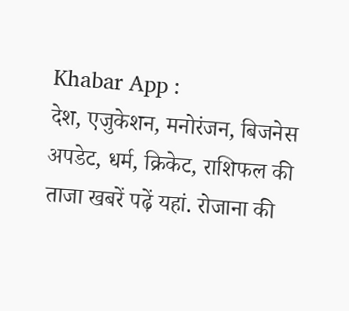Khabar App :
देश, एजुकेशन, मनोरंजन, बिजनेस अपडेट, धर्म, क्रिकेट, राशिफल की ताजा खबरें पढ़ें यहां. रोजाना की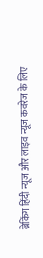ब्रेकिंग हिंदी न्यूज और लाइव न्यूज कवरेज के लिए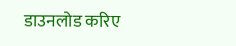डाउनलोड करिए